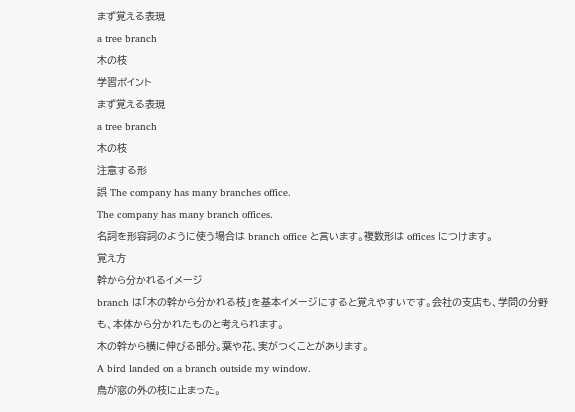まず覚える表現
a tree branch
木の枝
学習ポイント
まず覚える表現
a tree branch
木の枝
注意する形
誤 The company has many branches office.
The company has many branch offices.
名詞を形容詞のように使う場合は branch office と言います。複数形は offices につけます。
覚え方
幹から分かれるイメージ
branch は「木の幹から分かれる枝」を基本イメージにすると覚えやすいです。会社の支店も、学問の分野も、本体から分かれたものと考えられます。
木の幹から横に伸びる部分。葉や花、実がつくことがあります。
A bird landed on a branch outside my window.
鳥が窓の外の枝に止まった。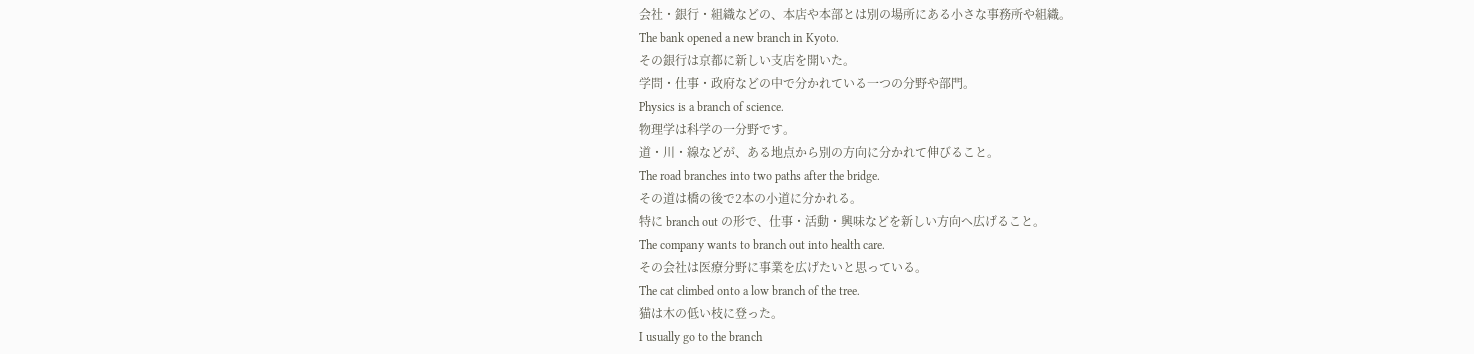会社・銀行・組織などの、本店や本部とは別の場所にある小さな事務所や組織。
The bank opened a new branch in Kyoto.
その銀行は京都に新しい支店を開いた。
学問・仕事・政府などの中で分かれている一つの分野や部門。
Physics is a branch of science.
物理学は科学の一分野です。
道・川・線などが、ある地点から別の方向に分かれて伸びること。
The road branches into two paths after the bridge.
その道は橋の後で2本の小道に分かれる。
特に branch out の形で、仕事・活動・興味などを新しい方向へ広げること。
The company wants to branch out into health care.
その会社は医療分野に事業を広げたいと思っている。
The cat climbed onto a low branch of the tree.
猫は木の低い枝に登った。
I usually go to the branch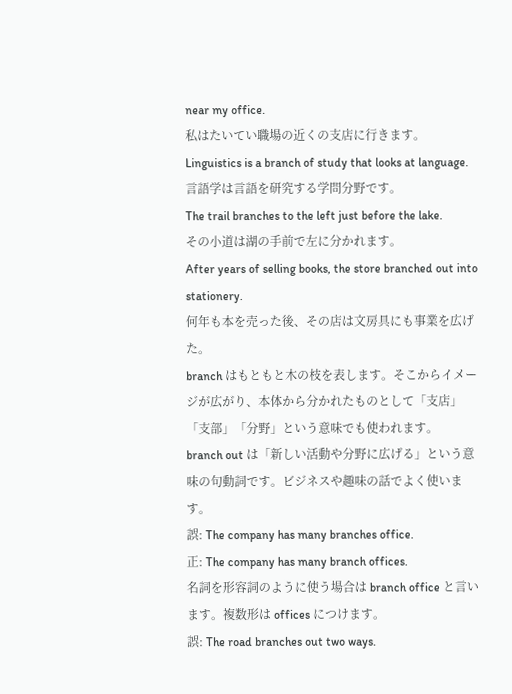near my office.
私はたいてい職場の近くの支店に行きます。
Linguistics is a branch of study that looks at language.
言語学は言語を研究する学問分野です。
The trail branches to the left just before the lake.
その小道は湖の手前で左に分かれます。
After years of selling books, the store branched out into stationery.
何年も本を売った後、その店は文房具にも事業を広げた。
branch はもともと木の枝を表します。そこからイメージが広がり、本体から分かれたものとして「支店」「支部」「分野」という意味でも使われます。
branch out は「新しい活動や分野に広げる」という意味の句動詞です。ビジネスや趣味の話でよく使います。
誤: The company has many branches office.
正: The company has many branch offices.
名詞を形容詞のように使う場合は branch office と言います。複数形は offices につけます。
誤: The road branches out two ways.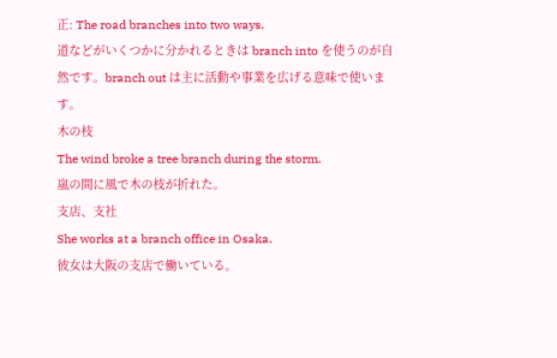正: The road branches into two ways.
道などがいくつかに分かれるときは branch into を使うのが自然です。branch out は主に活動や事業を広げる意味で使います。
木の枝
The wind broke a tree branch during the storm.
嵐の間に風で木の枝が折れた。
支店、支社
She works at a branch office in Osaka.
彼女は大阪の支店で働いている。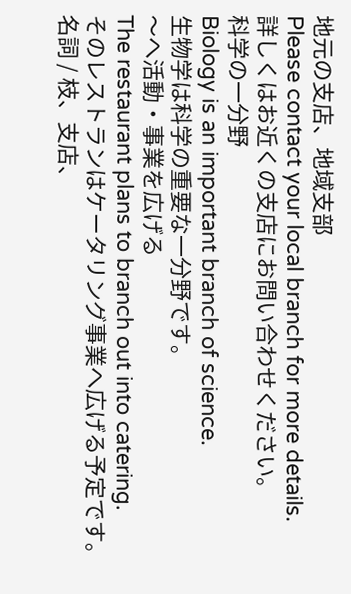地元の支店、地域支部
Please contact your local branch for more details.
詳しくはお近くの支店にお問い合わせください。
科学の一分野
Biology is an important branch of science.
生物学は科学の重要な一分野です。
〜へ活動・事業を広げる
The restaurant plans to branch out into catering.
そのレストランはケータリング事業へ広げる予定です。
名詞 / 枝、支店、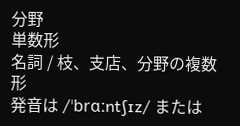分野
単数形
名詞 / 枝、支店、分野の複数形
発音は /ˈbrɑːntʃɪz/ または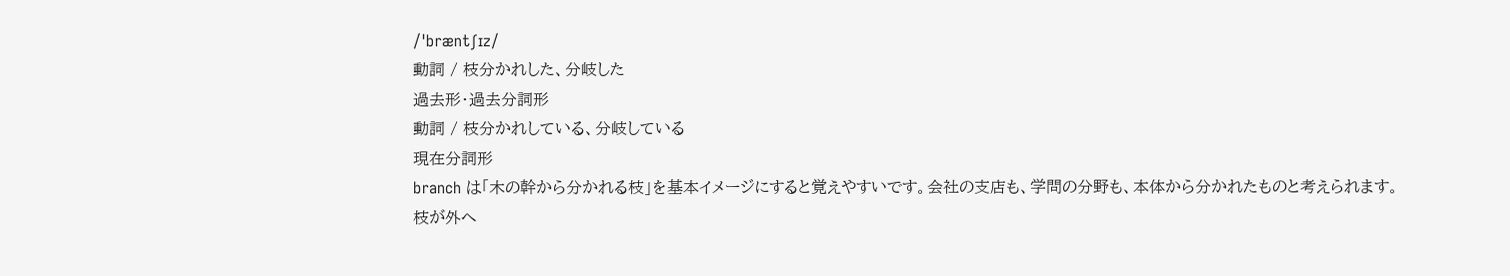/ˈbræntʃɪz/
動詞 / 枝分かれした、分岐した
過去形・過去分詞形
動詞 / 枝分かれしている、分岐している
現在分詞形
branch は「木の幹から分かれる枝」を基本イメージにすると覚えやすいです。会社の支店も、学問の分野も、本体から分かれたものと考えられます。
枝が外へ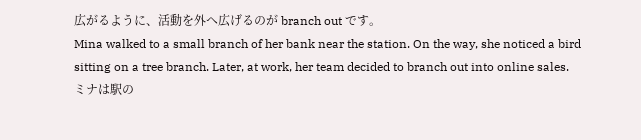広がるように、活動を外へ広げるのが branch out です。
Mina walked to a small branch of her bank near the station. On the way, she noticed a bird sitting on a tree branch. Later, at work, her team decided to branch out into online sales.
ミナは駅の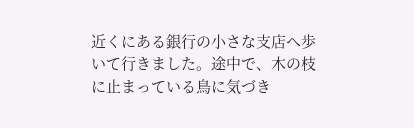近くにある銀行の小さな支店へ歩いて行きました。途中で、木の枝に止まっている鳥に気づき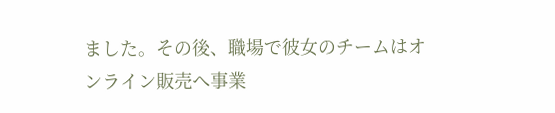ました。その後、職場で彼女のチームはオンライン販売へ事業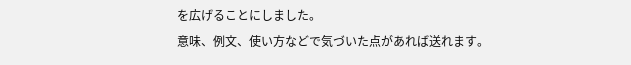を広げることにしました。
意味、例文、使い方などで気づいた点があれば送れます。